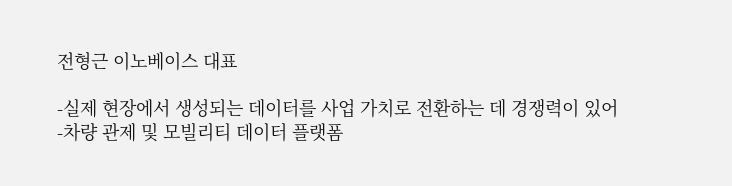전형근 이노베이스 대표

-실제 현장에서 생성되는 데이터를 사업 가치로 전환하는 데 경쟁력이 있어
-차량 관제 및 모빌리티 데이터 플랫폼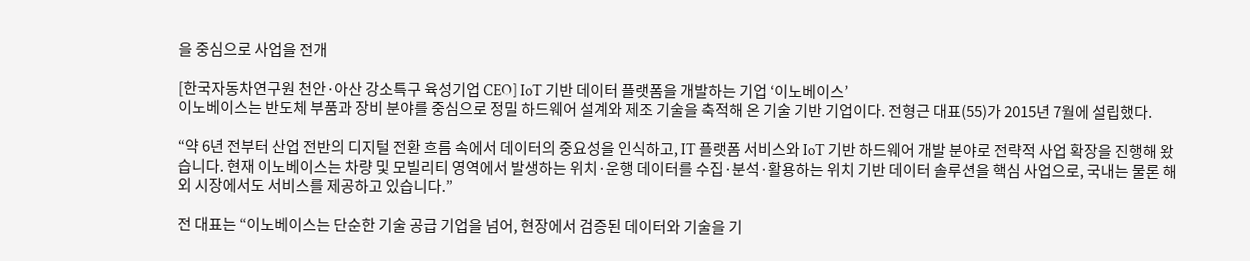을 중심으로 사업을 전개

[한국자동차연구원 천안·아산 강소특구 육성기업 CEO] IoT 기반 데이터 플랫폼을 개발하는 기업 ‘이노베이스’
이노베이스는 반도체 부품과 장비 분야를 중심으로 정밀 하드웨어 설계와 제조 기술을 축적해 온 기술 기반 기업이다. 전형근 대표(55)가 2015년 7월에 설립했다.

“약 6년 전부터 산업 전반의 디지털 전환 흐름 속에서 데이터의 중요성을 인식하고, IT 플랫폼 서비스와 IoT 기반 하드웨어 개발 분야로 전략적 사업 확장을 진행해 왔습니다. 현재 이노베이스는 차량 및 모빌리티 영역에서 발생하는 위치·운행 데이터를 수집·분석·활용하는 위치 기반 데이터 솔루션을 핵심 사업으로, 국내는 물론 해외 시장에서도 서비스를 제공하고 있습니다.”

전 대표는 “이노베이스는 단순한 기술 공급 기업을 넘어, 현장에서 검증된 데이터와 기술을 기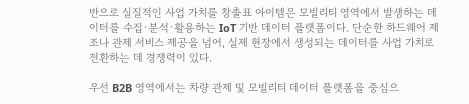반으로 실질적인 사업 가치를 창출표 아이템은 모빌리티 영역에서 발생하는 데이터를 수집·분석·활용하는 IoT 기반 데이터 플랫폼이다. 단순한 하드웨어 제조나 관제 서비스 제공을 넘어, 실제 현장에서 생성되는 데이터를 사업 가치로 전환하는 데 경쟁력이 있다.

우선 B2B 영역에서는 차량 관제 및 모빌리티 데이터 플랫폼을 중심으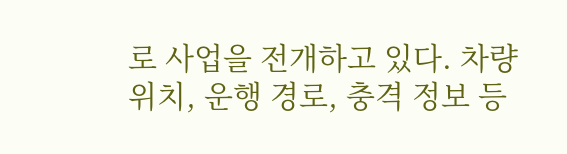로 사업을 전개하고 있다. 차량 위치, 운행 경로, 충격 정보 등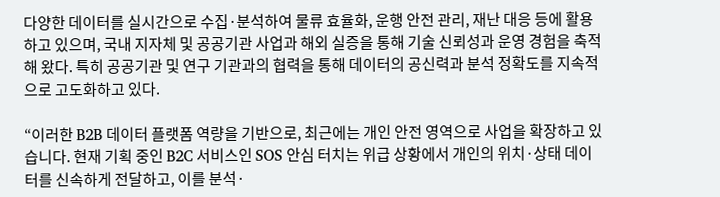다양한 데이터를 실시간으로 수집·분석하여 물류 효율화, 운행 안전 관리, 재난 대응 등에 활용하고 있으며, 국내 지자체 및 공공기관 사업과 해외 실증을 통해 기술 신뢰성과 운영 경험을 축적해 왔다. 특히 공공기관 및 연구 기관과의 협력을 통해 데이터의 공신력과 분석 정확도를 지속적으로 고도화하고 있다.

“이러한 B2B 데이터 플랫폼 역량을 기반으로, 최근에는 개인 안전 영역으로 사업을 확장하고 있습니다. 현재 기획 중인 B2C 서비스인 SOS 안심 터치는 위급 상황에서 개인의 위치·상태 데이터를 신속하게 전달하고, 이를 분석·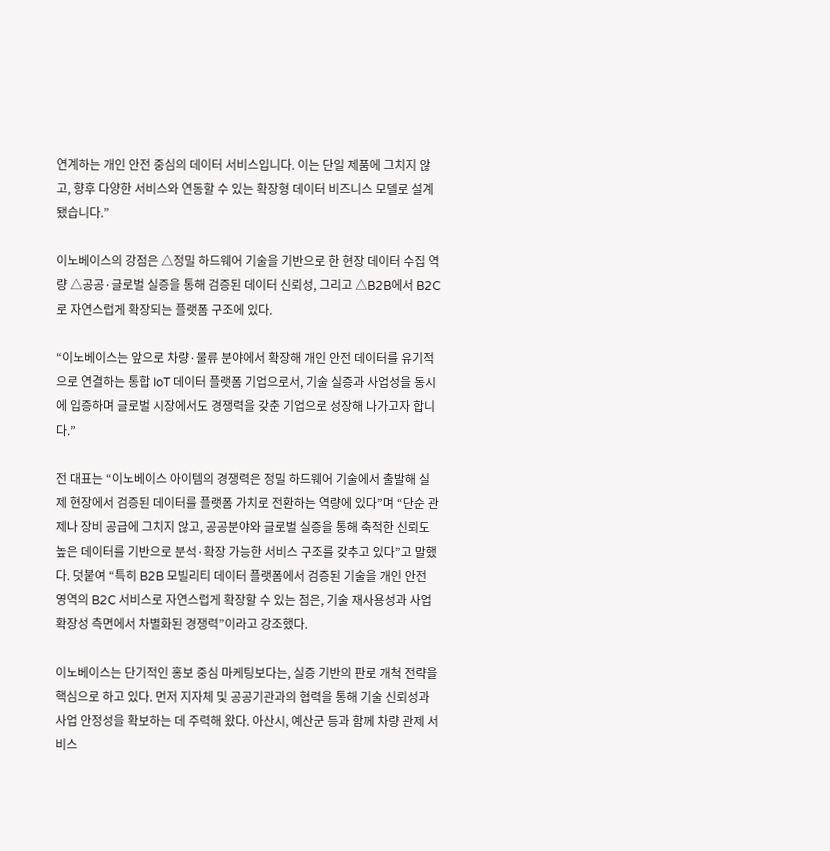연계하는 개인 안전 중심의 데이터 서비스입니다. 이는 단일 제품에 그치지 않고, 향후 다양한 서비스와 연동할 수 있는 확장형 데이터 비즈니스 모델로 설계됐습니다.”

이노베이스의 강점은 △정밀 하드웨어 기술을 기반으로 한 현장 데이터 수집 역량 △공공·글로벌 실증을 통해 검증된 데이터 신뢰성, 그리고 △B2B에서 B2C로 자연스럽게 확장되는 플랫폼 구조에 있다.

“이노베이스는 앞으로 차량·물류 분야에서 확장해 개인 안전 데이터를 유기적으로 연결하는 통합 IoT 데이터 플랫폼 기업으로서, 기술 실증과 사업성을 동시에 입증하며 글로벌 시장에서도 경쟁력을 갖춘 기업으로 성장해 나가고자 합니다.”

전 대표는 “이노베이스 아이템의 경쟁력은 정밀 하드웨어 기술에서 출발해 실제 현장에서 검증된 데이터를 플랫폼 가치로 전환하는 역량에 있다”며 “단순 관제나 장비 공급에 그치지 않고, 공공분야와 글로벌 실증을 통해 축적한 신뢰도 높은 데이터를 기반으로 분석·확장 가능한 서비스 구조를 갖추고 있다”고 말했다. 덧붙여 “특히 B2B 모빌리티 데이터 플랫폼에서 검증된 기술을 개인 안전 영역의 B2C 서비스로 자연스럽게 확장할 수 있는 점은, 기술 재사용성과 사업 확장성 측면에서 차별화된 경쟁력”이라고 강조했다.

이노베이스는 단기적인 홍보 중심 마케팅보다는, 실증 기반의 판로 개척 전략을 핵심으로 하고 있다. 먼저 지자체 및 공공기관과의 협력을 통해 기술 신뢰성과 사업 안정성을 확보하는 데 주력해 왔다. 아산시, 예산군 등과 함께 차량 관제 서비스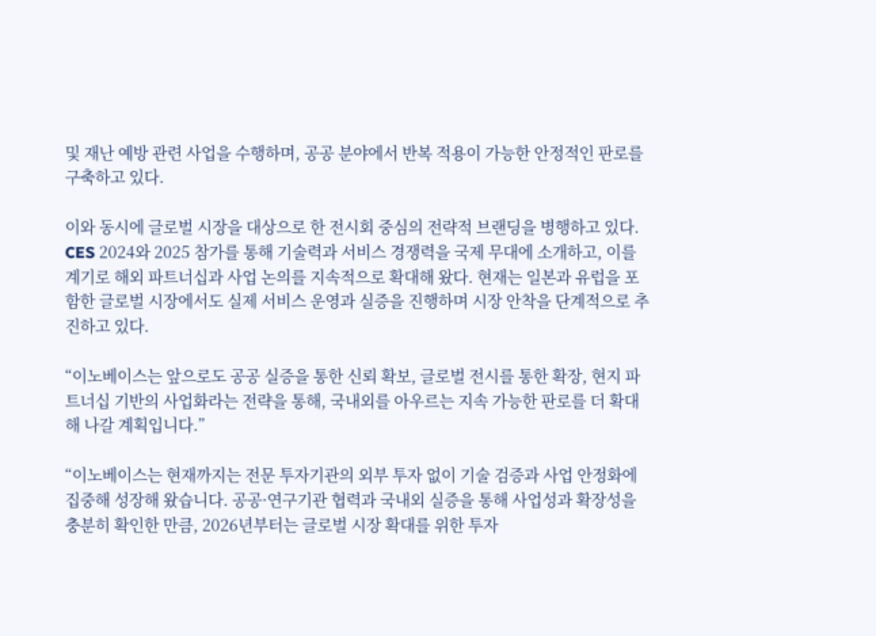및 재난 예방 관련 사업을 수행하며, 공공 분야에서 반복 적용이 가능한 안정적인 판로를 구축하고 있다.

이와 동시에 글로벌 시장을 대상으로 한 전시회 중심의 전략적 브랜딩을 병행하고 있다. CES 2024와 2025 참가를 통해 기술력과 서비스 경쟁력을 국제 무대에 소개하고, 이를 계기로 해외 파트너십과 사업 논의를 지속적으로 확대해 왔다. 현재는 일본과 유럽을 포함한 글로벌 시장에서도 실제 서비스 운영과 실증을 진행하며 시장 안착을 단계적으로 추진하고 있다.

“이노베이스는 앞으로도 공공 실증을 통한 신뢰 확보, 글로벌 전시를 통한 확장, 현지 파트너십 기반의 사업화라는 전략을 통해, 국내외를 아우르는 지속 가능한 판로를 더 확대해 나갈 계획입니다.”

“이노베이스는 현재까지는 전문 투자기관의 외부 투자 없이 기술 검증과 사업 안정화에 집중해 성장해 왔습니다. 공공·연구기관 협력과 국내외 실증을 통해 사업성과 확장성을 충분히 확인한 만큼, 2026년부터는 글로벌 시장 확대를 위한 투자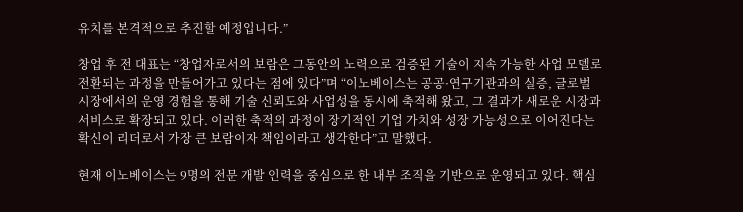유치를 본격적으로 추진할 예정입니다.”

창업 후 전 대표는 “창업자로서의 보람은 그동안의 노력으로 검증된 기술이 지속 가능한 사업 모델로 전환되는 과정을 만들어가고 있다는 점에 있다”며 “이노베이스는 공공·연구기관과의 실증, 글로벌 시장에서의 운영 경험을 통해 기술 신뢰도와 사업성을 동시에 축적해 왔고, 그 결과가 새로운 시장과 서비스로 확장되고 있다. 이러한 축적의 과정이 장기적인 기업 가치와 성장 가능성으로 이어진다는 확신이 리더로서 가장 큰 보람이자 책임이라고 생각한다”고 말했다.

현재 이노베이스는 9명의 전문 개발 인력을 중심으로 한 내부 조직을 기반으로 운영되고 있다. 핵심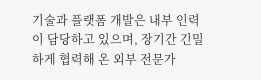기술과 플랫폼 개발은 내부 인력이 담당하고 있으며, 장기간 긴밀하게 협력해 온 외부 전문가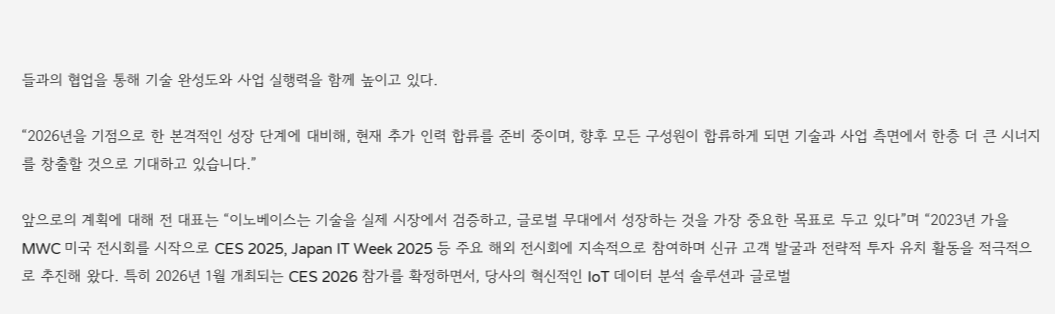들과의 협업을 통해 기술 완성도와 사업 실행력을 함께 높이고 있다.

“2026년을 기점으로 한 본격적인 성장 단계에 대비해, 현재 추가 인력 합류를 준비 중이며, 향후 모든 구성원이 합류하게 되면 기술과 사업 측면에서 한층 더 큰 시너지를 창출할 것으로 기대하고 있습니다.”

앞으로의 계획에 대해 전 대표는 “이노베이스는 기술을 실제 시장에서 검증하고, 글로벌 무대에서 성장하는 것을 가장 중요한 목표로 두고 있다”며 “2023년 가을 MWC 미국 전시회를 시작으로 CES 2025, Japan IT Week 2025 등 주요 해외 전시회에 지속적으로 참여하며 신규 고객 발굴과 전략적 투자 유치 활동을 적극적으로 추진해 왔다. 특히 2026년 1월 개최되는 CES 2026 참가를 확정하면서, 당사의 혁신적인 IoT 데이터 분석 솔루션과 글로벌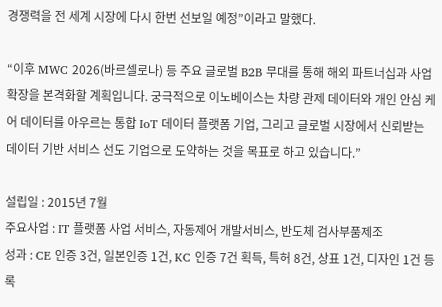경쟁력을 전 세계 시장에 다시 한번 선보일 예정”이라고 말했다.

“이후 MWC 2026(바르셀로나) 등 주요 글로벌 B2B 무대를 통해 해외 파트너십과 사업 확장을 본격화할 계획입니다. 궁극적으로 이노베이스는 차량 관제 데이터와 개인 안심 케어 데이터를 아우르는 통합 IoT 데이터 플랫폼 기업, 그리고 글로벌 시장에서 신뢰받는 데이터 기반 서비스 선도 기업으로 도약하는 것을 목표로 하고 있습니다.”

설립일 : 2015년 7월
주요사업 : IT 플랫폼 사업 서비스, 자동제어 개발서비스, 반도체 검사부품제조
성과 : CE 인증 3건, 일본인증 1건, KC 인증 7건 획득, 특허 8건, 상표 1건, 디자인 1건 등록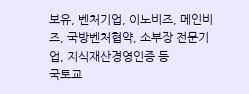보유, 벤처기업, 이노비즈, 메인비즈, 국방벤처협약, 소부장 전문기업, 지식재산경영인증 등
국토교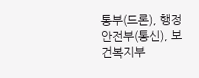통부(드론), 행정안전부(통신), 보건복지부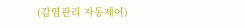(감염관리 자동제어)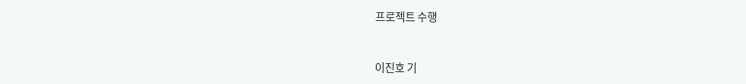프로젝트 수행


이진호 기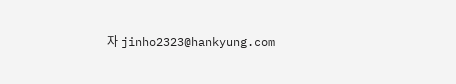자 jinho2323@hankyung.com